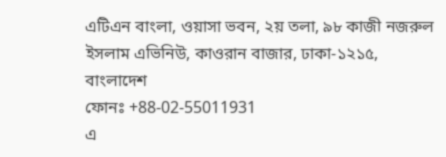এটিএন বাংলা, ওয়াসা ভবন, ২য় তলা, ৯৮ কাজী নজরুল ইসলাম এভিনিউ, কাওরান বাজার, ঢাকা-১২১৫, বাংলাদেশ
ফোনঃ +88-02-55011931
এ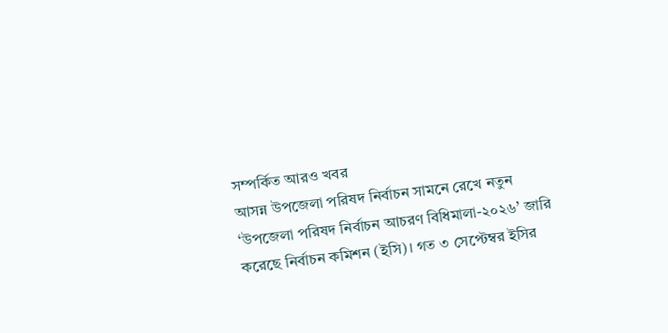সম্পর্কিত আরও খবর
আসন্ন উপজেলা পরিষদ নির্বাচন সামনে রেখে নতুন ‘উপজেলা পরিষদ নির্বাচন আচরণ বিধিমালা-২০২৬’ জারি করেছে নির্বাচন কমিশন (ইসি)। গত ৩ সেপ্টেম্বর ইসির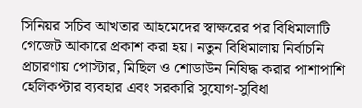সিনিয়র সচিব আখতার আহমেদের স্বাক্ষরের পর বিধিমালাটি গেজেট আকারে প্রকাশ করা হয়। নতুন বিধিমালায় নির্বাচনি প্রচারণায় পোস্টার, মিছিল ও শোডাউন নিষিদ্ধ করার পাশাপাশি হেলিকপ্টার ব্যবহার এবং সরকারি সুযোগ-সুবিধা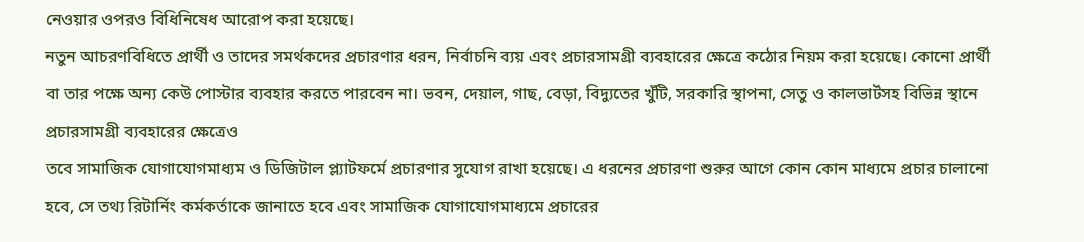নেওয়ার ওপরও বিধিনিষেধ আরোপ করা হয়েছে।
নতুন আচরণবিধিতে প্রার্থী ও তাদের সমর্থকদের প্রচারণার ধরন, নির্বাচনি ব্যয় এবং প্রচারসামগ্রী ব্যবহারের ক্ষেত্রে কঠোর নিয়ম করা হয়েছে। কোনো প্রার্থী বা তার পক্ষে অন্য কেউ পোস্টার ব্যবহার করতে পারবেন না। ভবন, দেয়াল, গাছ, বেড়া, বিদ্যুতের খুঁটি, সরকারি স্থাপনা, সেতু ও কালভার্টসহ বিভিন্ন স্থানে প্রচারসামগ্রী ব্যবহারের ক্ষেত্রেও
তবে সামাজিক যোগাযোগমাধ্যম ও ডিজিটাল প্ল্যাটফর্মে প্রচারণার সুযোগ রাখা হয়েছে। এ ধরনের প্রচারণা শুরুর আগে কোন কোন মাধ্যমে প্রচার চালানো হবে, সে তথ্য রিটার্নিং কর্মকর্তাকে জানাতে হবে এবং সামাজিক যোগাযোগমাধ্যমে প্রচারের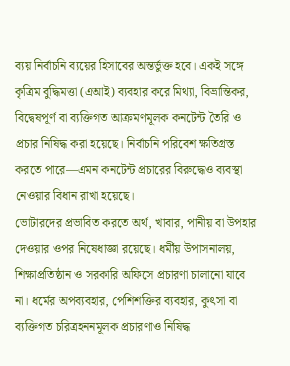ব্যয় নির্বাচনি ব্যয়ের হিসাবের অন্তর্ভুক্ত হবে। একই সঙ্গে কৃত্রিম বুদ্ধিমত্তা (এআই) ব্যবহার করে মিথ্যা, বিভ্রান্তিকর, বিদ্বেষপূর্ণ বা ব্যক্তিগত আক্রমণমূলক কনটেন্ট তৈরি ও প্রচার নিষিদ্ধ করা হয়েছে। নির্বাচনি পরিবেশ ক্ষতিগ্রস্ত করতে পারে—এমন কনটেন্ট প্রচারের বিরুদ্ধেও ব্যবস্থা নেওয়ার বিধান রাখা হয়েছে।
ভোটারদের প্রভাবিত করতে অর্থ, খাবার, পানীয় বা উপহার দেওয়ার ওপর নিষেধাজ্ঞা রয়েছে। ধর্মীয় উপাসনালয়, শিক্ষাপ্রতিষ্ঠান ও সরকারি অফিসে প্রচারণা চালানো যাবে না। ধর্মের অপব্যবহার, পেশিশক্তির ব্যবহার, কুৎসা বা ব্যক্তিগত চরিত্রহননমূলক প্রচারণাও নিষিদ্ধ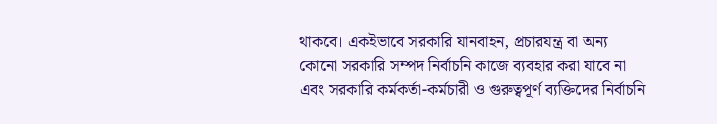থাকবে। একইভাবে সরকারি যানবাহন, প্রচারযন্ত্র বা অন্য কোনো সরকারি সম্পদ নির্বাচনি কাজে ব্যবহার করা যাবে না এবং সরকারি কর্মকর্তা-কর্মচারী ও গুরুত্বপূর্ণ ব্যক্তিদের নির্বাচনি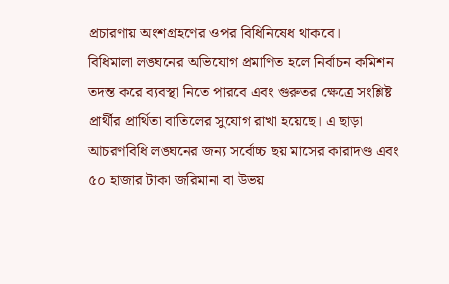প্রচারণায় অংশগ্রহণের ওপর বিধিনিষেধ থাকবে।
বিধিমালা লঙ্ঘনের অভিযোগ প্রমাণিত হলে নির্বাচন কমিশন তদন্ত করে ব্যবস্থা নিতে পারবে এবং গুরুতর ক্ষেত্রে সংশ্লিষ্ট প্রার্থীর প্রার্থিতা বাতিলের সুযোগ রাখা হয়েছে। এ ছাড়া আচরণবিধি লঙ্ঘনের জন্য সর্বোচ্চ ছয় মাসের কারাদণ্ড এবং ৫০ হাজার টাকা জরিমানা বা উভয়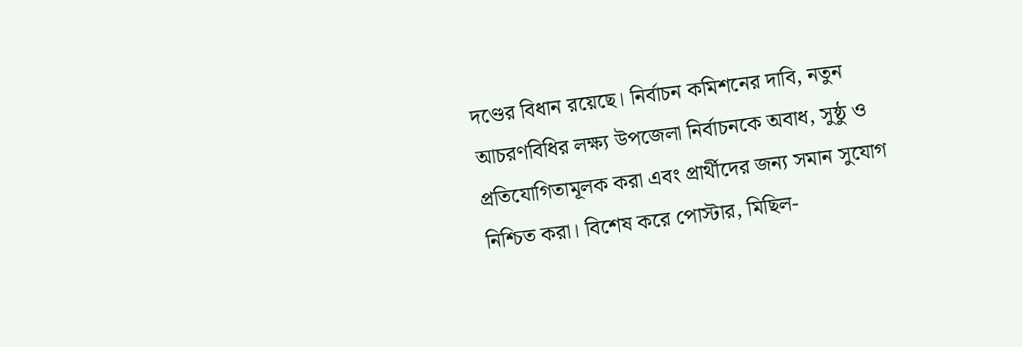দণ্ডের বিধান রয়েছে। নির্বাচন কমিশনের দাবি, নতুন আচরণবিধির লক্ষ্য উপজেলা নির্বাচনকে অবাধ, সুষ্ঠু ও প্রতিযোগিতামূলক করা এবং প্রার্থীদের জন্য সমান সুযোগ নিশ্চিত করা। বিশেষ করে পোস্টার, মিছিল-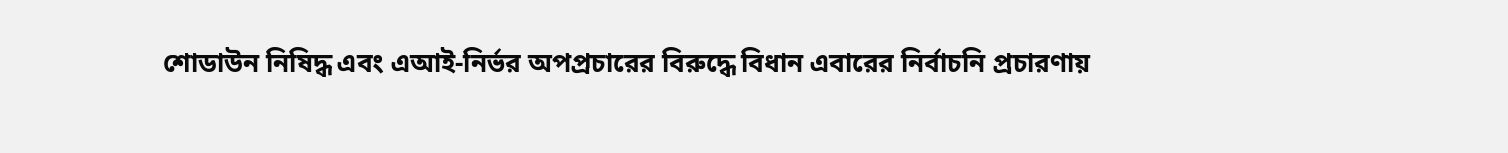শোডাউন নিষিদ্ধ এবং এআই-নির্ভর অপপ্রচারের বিরুদ্ধে বিধান এবারের নির্বাচনি প্রচারণায়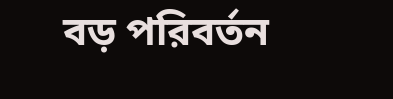বড় পরিবর্তন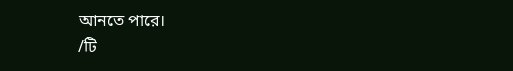আনতে পারে।
/টি